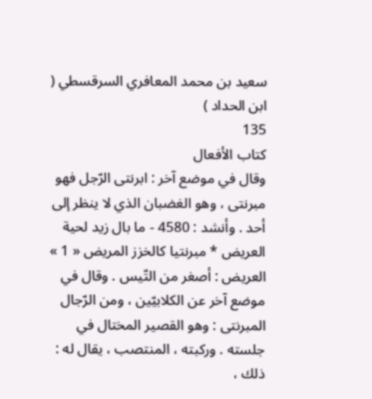سعيد بن محمد المعافري السرقسطي ( ابن الحداد )
135
كتاب الأفعال
وقال في موضع آخر : ابرنتى الرّجل فهو مبرنتى ، وهو الغضبان الذي لا ينظر إلى أحد . وأنشد : 4580 - ما بال زيد لحية العريض * مبرنتيا كالخزز المريض « 1 » العريض : أصغر من التّيس . وقال في موضع آخر عن الكلابيّين ، ومن الرّجال المبرنتى : وهو القصير المختال في جلسته . وركبته ، المنتصب ، يقال له : ذلك ،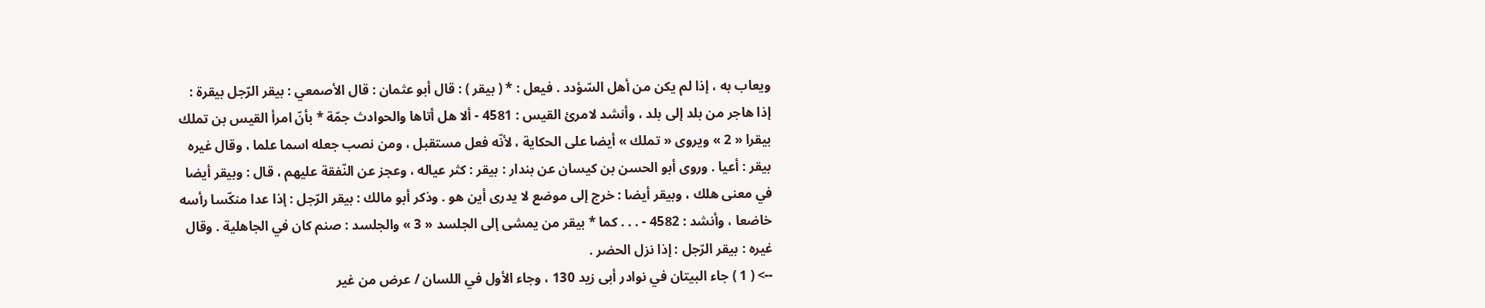ويعاب به ، إذا لم يكن من أهل السّؤدد . فيعل : * ( بيقر ) : قال أبو عثمان : قال الأصمعي : بيقر الرّجل بيقرة : إذا هاجر من بلد إلى بلد ، وأنشد لامرئ القيس : 4581 - ألا هل أتاها والحوادث جمّة * بأنّ امرأ القيس بن تملك بيقرا « 2 » ويروى « تملك » أيضا على الحكاية ، لأنّه فعل مستقبل ، ومن نصب جعله اسما علما ، وقال غيره بيقر : أعيا . وروى أبو الحسن بن كيسان عن بندار : بيقر : كثر عياله ، وعجز عن النّفقة عليهم ، قال : وبيقر أيضا في معنى هلك ، وبيقر أيضا : خرج إلى موضع لا يدرى أين هو . وذكر أبو مالك : بيقر الرّجل : إذا عدا منكّسا رأسه خاضعا ، وأنشد : 4582 - . . . كما * بيقر من يمشى إلى الجلسد « 3 » والجلسد : صنم كان في الجاهلية . وقال غيره : بيقر الرّجل : إذا نزل الحضر .
--> ( 1 ) جاء البيتان في نوادر أبى زيد 130 ، وجاء الأول في اللسان / عرض من غير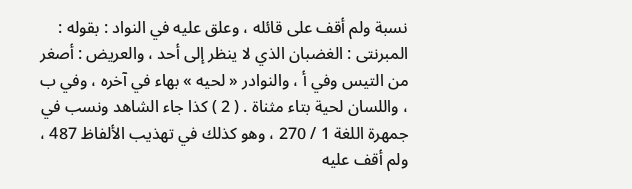نسبة ولم أقف على قائله ، وعلق عليه في النواد : بقوله : المبرنتى : الغضبان الذي لا ينظر إلى أحد ، والعريض : أصغر من التيس وفي أ ، والنوادر « لحيه » بهاء في آخره ، وفي ب ، واللسان لحية بتاء مثناة . ( 2 ) كذا جاء الشاهد ونسب في جمهرة اللغة 1 / 270 ، وهو كذلك في تهذيب الألفاظ 487 ، ولم أقف عليه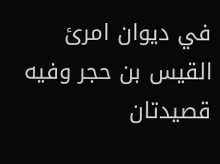في ديوان امرئ القيس بن حجر وفيه قصيدتان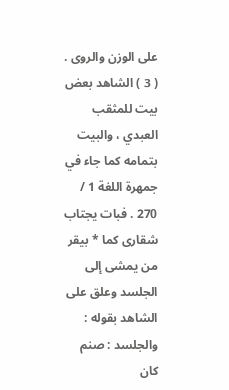على الوزن والروى . ( 3 ) الشاهد بعض بيت للمثقب العبدي ، والبيت بتمامه كما جاء في جمهرة اللغة 1 / 270 . فبات يجتاب شقارى كما * بيقر من يمشى إلى الجلسد وعلق على الشاهد بقوله : والجلسد : صنم كان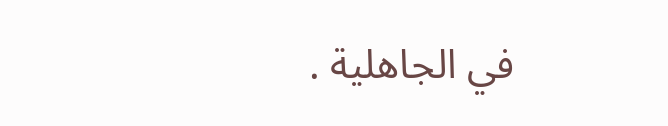في الجاهلية .